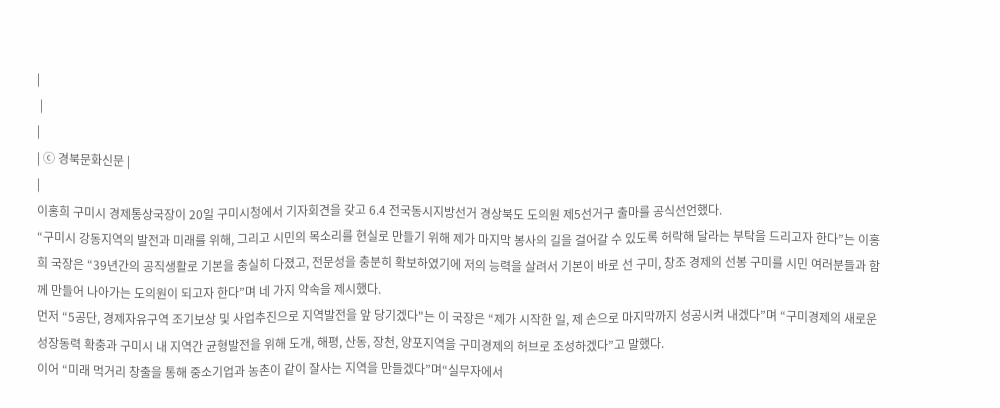|
 |
|
| ⓒ 경북문화신문 |
|
이홍희 구미시 경제통상국장이 20일 구미시청에서 기자회견을 갖고 6.4 전국동시지방선거 경상북도 도의원 제5선거구 출마를 공식선언했다.
“구미시 강동지역의 발전과 미래를 위해, 그리고 시민의 목소리를 현실로 만들기 위해 제가 마지막 봉사의 길을 걸어갈 수 있도록 허락해 달라는 부탁을 드리고자 한다”는 이홍희 국장은 “39년간의 공직생활로 기본을 충실히 다졌고, 전문성을 충분히 확보하였기에 저의 능력을 살려서 기본이 바로 선 구미, 창조 경제의 선봉 구미를 시민 여러분들과 함께 만들어 나아가는 도의원이 되고자 한다”며 네 가지 약속을 제시했다.
먼저 “5공단, 경제자유구역 조기보상 및 사업추진으로 지역발전을 앞 당기겠다"는 이 국장은 “제가 시작한 일, 제 손으로 마지막까지 성공시켜 내겠다”며 “구미경제의 새로운 성장동력 확충과 구미시 내 지역간 균형발전을 위해 도개, 해평, 산동, 장천, 양포지역을 구미경제의 허브로 조성하겠다”고 말했다.
이어 “미래 먹거리 창출을 통해 중소기업과 농촌이 같이 잘사는 지역을 만들겠다”며“실무자에서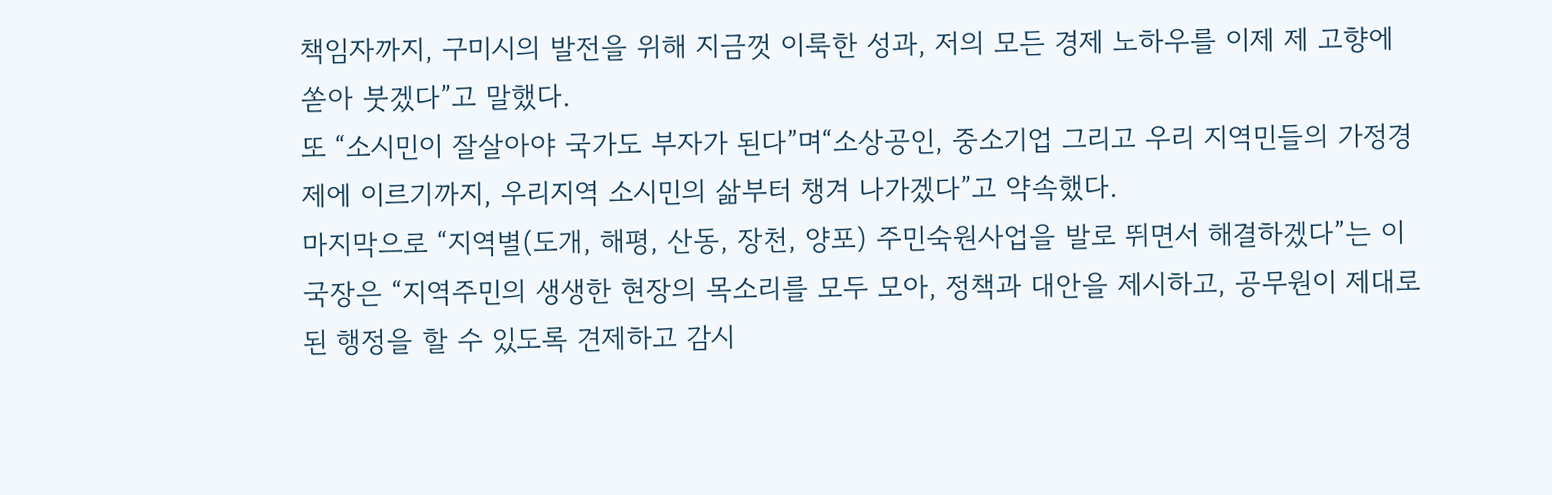책임자까지, 구미시의 발전을 위해 지금껏 이룩한 성과, 저의 모든 경제 노하우를 이제 제 고향에 쏟아 붓겠다”고 말했다.
또 “소시민이 잘살아야 국가도 부자가 된다”며“소상공인, 중소기업 그리고 우리 지역민들의 가정경제에 이르기까지, 우리지역 소시민의 삶부터 챙겨 나가겠다”고 약속했다.
마지막으로 “지역별(도개, 해평, 산동, 장천, 양포) 주민숙원사업을 발로 뛰면서 해결하겠다”는 이 국장은 “지역주민의 생생한 현장의 목소리를 모두 모아, 정책과 대안을 제시하고, 공무원이 제대로 된 행정을 할 수 있도록 견제하고 감시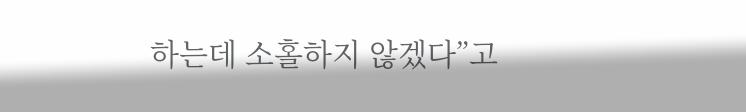하는데 소홀하지 않겠다”고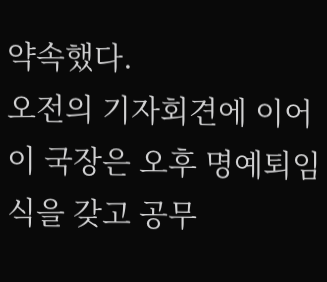약속했다.
오전의 기자회견에 이어 이 국장은 오후 명예퇴임식을 갖고 공무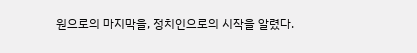원으로의 마지막을, 정치인으로의 시작을 알렸다.